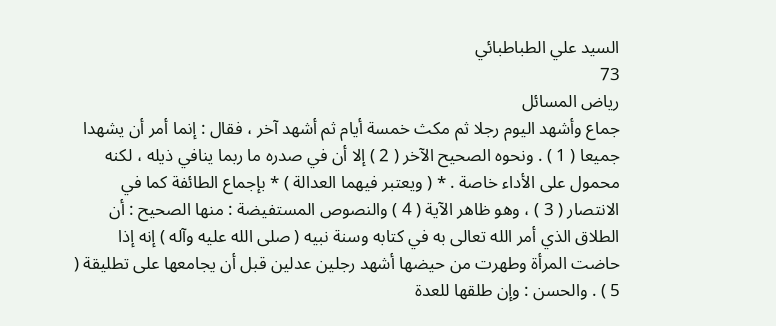السيد علي الطباطبائي
73
رياض المسائل
جماع وأشهد اليوم رجلا ثم مكث خمسة أيام ثم أشهد آخر ، فقال : إنما أمر أن يشهدا جميعا ( 1 ) . ونحوه الصحيح الآخر ( 2 ) إلا أن في صدره ما ربما ينافي ذيله ، لكنه محمول على الأداء خاصة . * ( ويعتبر فيهما العدالة ) * بإجماع الطائفة كما في الانتصار ( 3 ) ، وهو ظاهر الآية ( 4 ) والنصوص المستفيضة : منها الصحيح : أن الطلاق الذي أمر الله تعالى به في كتابه وسنة نبيه ( صلى الله عليه وآله ) إنه إذا حاضت المرأة وطهرت من حيضها أشهد رجلين عدلين قبل أن يجامعها على تطليقة ( 5 ) . والحسن : وإن طلقها للعدة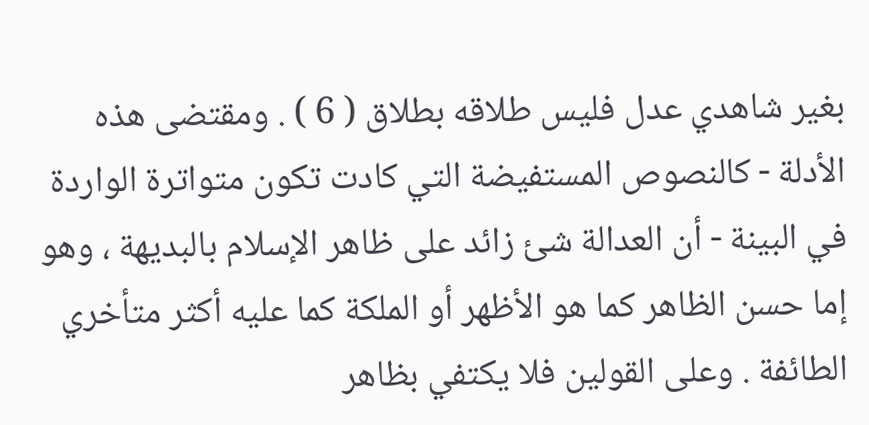بغير شاهدي عدل فليس طلاقه بطلاق ( 6 ) . ومقتضى هذه الأدلة - كالنصوص المستفيضة التي كادت تكون متواترة الواردة في البينة - أن العدالة شئ زائد على ظاهر الإسلام بالبديهة ، وهو إما حسن الظاهر كما هو الأظهر أو الملكة كما عليه أكثر متأخري الطائفة . وعلى القولين فلا يكتفي بظاهر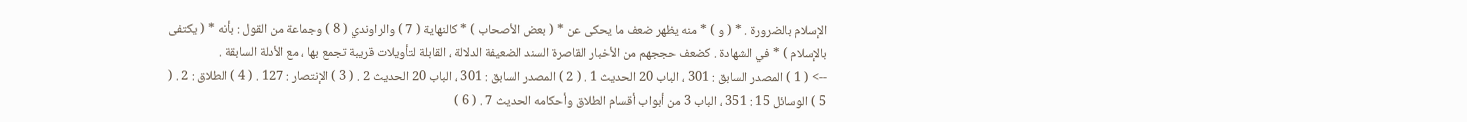الإسلام بالضرورة . * ( و ) * منه يظهر ضعف ما يحكى عن * ( بعض الأصحاب ) * كالنهاية ( 7 ) والراوندي ( 8 ) وجماعة من القول : بأنه * ( يكتفى بالإسلام ) * في الشهادة . كضعف حججهم من الأخبار القاصرة السند الضعيفة الدلالة ، القابلة لتأويلات قريبة تجمع بها ، مع الأدلة السابقة .
--> ( 1 ) المصدر السابق : 301 ، الباب 20 الحديث 1 . ( 2 ) المصدر السابق : 301 ، الباب 20 الحديث 2 . ( 3 ) الإنتصار : 127 . ( 4 ) الطلاق : 2 . ( 5 ) الوسائل 15 : 351 ، الباب 3 من أبواب أقسام الطلاق وأحكامه الحديث 7 . ( 6 )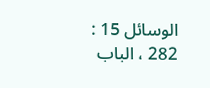الوسائل 15 : 282 ، الباب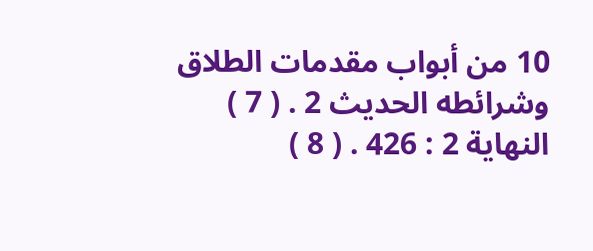10 من أبواب مقدمات الطلاق وشرائطه الحديث 2 . ( 7 ) النهاية 2 : 426 . ( 8 )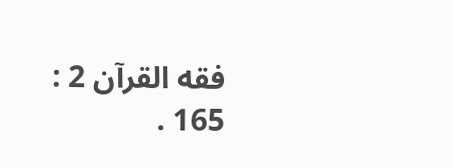فقه القرآن 2 : 165 .